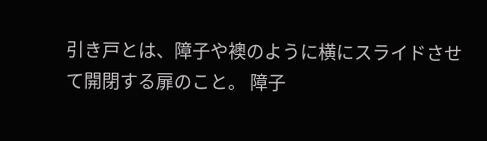引き戸とは、障子や襖のように横にスライドさせて開閉する扉のこと。 障子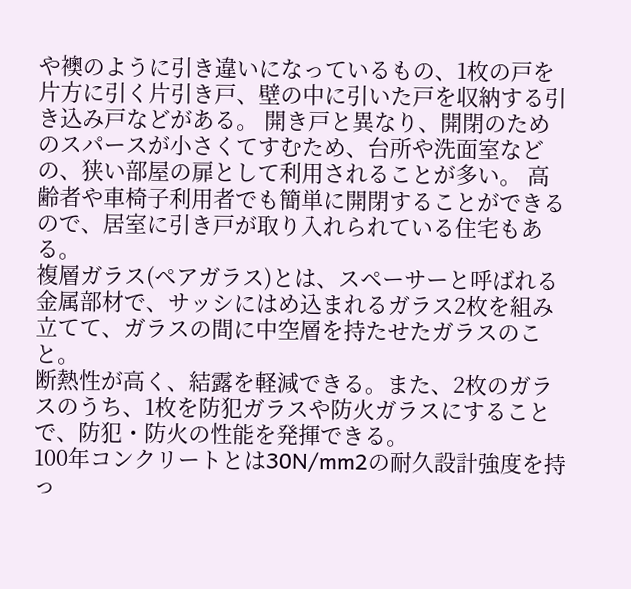や襖のように引き違いになっているもの、1枚の戸を片方に引く片引き戸、壁の中に引いた戸を収納する引き込み戸などがある。 開き戸と異なり、開閉のためのスパースが小さくてすむため、台所や洗面室などの、狭い部屋の扉として利用されることが多い。 高齢者や車椅子利用者でも簡単に開閉することができるので、居室に引き戸が取り入れられている住宅もある。
複層ガラス(ペアガラス)とは、スペーサーと呼ばれる金属部材で、サッシにはめ込まれるガラス2枚を組み立てて、ガラスの間に中空層を持たせたガラスのこと。
断熱性が高く、結露を軽減できる。また、2枚のガラスのうち、1枚を防犯ガラスや防火ガラスにすることで、防犯・防火の性能を発揮できる。
100年コンクリートとは30N/mm2の耐久設計強度を持っ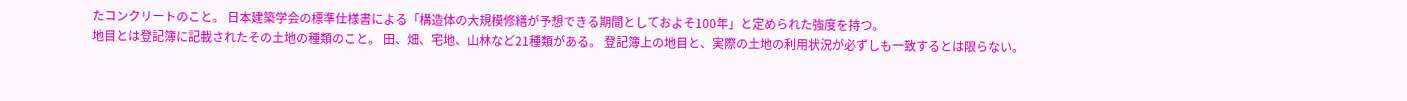たコンクリートのこと。 日本建築学会の標準仕様書による「構造体の大規模修繕が予想できる期間としておよそ100年」と定められた強度を持つ。
地目とは登記簿に記載されたその土地の種類のこと。 田、畑、宅地、山林など21種類がある。 登記簿上の地目と、実際の土地の利用状況が必ずしも一致するとは限らない。